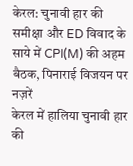केरल: चुनावी हार की समीक्षा और ED विवाद के साये में CPI(M) की अहम बैठक, पिनाराई विजयन पर नज़रें
केरल में हालिया चुनावी हार की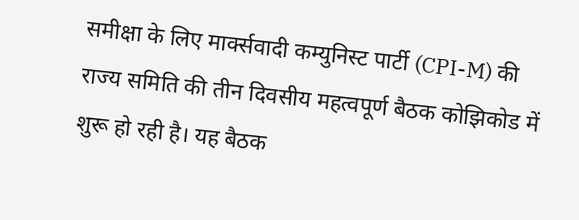समीक्षा के लिए मार्क्सवादी कम्युनिस्ट पार्टी (CPI-M) की राज्य समिति की तीन दिवसीय महत्वपूर्ण बैठक कोझिकोड में शुरू हो रही है। यह बैठक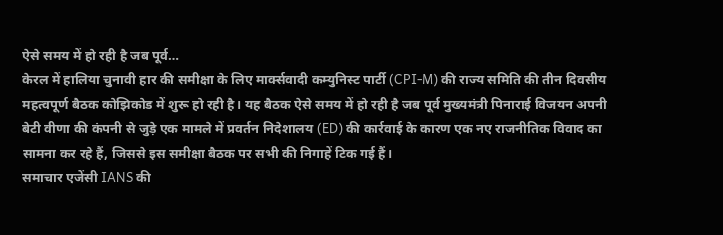ऐसे समय में हो रही है जब पूर्व…
केरल में हालिया चुनावी हार की समीक्षा के लिए मार्क्सवादी कम्युनिस्ट पार्टी (CPI-M) की राज्य समिति की तीन दिवसीय महत्वपूर्ण बैठक कोझिकोड में शुरू हो रही है। यह बैठक ऐसे समय में हो रही है जब पूर्व मुख्यमंत्री पिनाराई विजयन अपनी बेटी वीणा की कंपनी से जुड़े एक मामले में प्रवर्तन निदेशालय (ED) की कार्रवाई के कारण एक नए राजनीतिक विवाद का सामना कर रहे हैं, जिससे इस समीक्षा बैठक पर सभी की निगाहें टिक गई हैं।
समाचार एजेंसी IANS की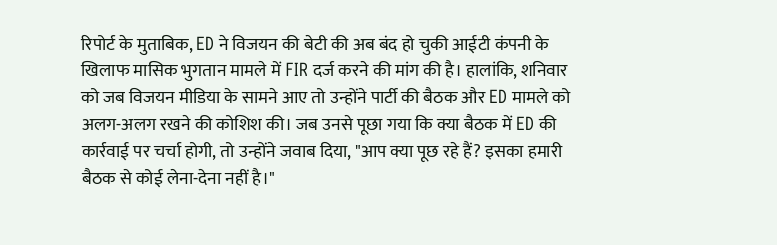रिपोर्ट के मुताबिक, ED ने विजयन की बेटी की अब बंद हो चुकी आईटी कंपनी के खिलाफ मासिक भुगतान मामले में FIR दर्ज करने की मांग की है। हालांकि, शनिवार को जब विजयन मीडिया के सामने आए तो उन्होंने पार्टी की बैठक और ED मामले को अलग-अलग रखने की कोशिश की। जब उनसे पूछा गया कि क्या बैठक में ED की कार्रवाई पर चर्चा होगी, तो उन्होंने जवाब दिया, "आप क्या पूछ रहे हैं? इसका हमारी बैठक से कोई लेना-देना नहीं है।"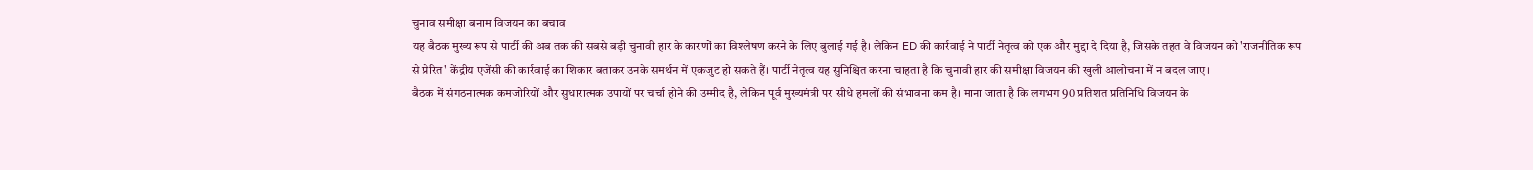चुनाव समीक्षा बनाम विजयन का बचाव
यह बैठक मुख्य रूप से पार्टी की अब तक की सबसे बड़ी चुनावी हार के कारणों का विश्लेषण करने के लिए बुलाई गई है। लेकिन ED की कार्रवाई ने पार्टी नेतृत्व को एक और मुद्दा दे दिया है, जिसके तहत वे विजयन को 'राजनीतिक रूप से प्रेरित' केंद्रीय एजेंसी की कार्रवाई का शिकार बताकर उनके समर्थन में एकजुट हो सकते हैं। पार्टी नेतृत्व यह सुनिश्चित करना चाहता है कि चुनावी हार की समीक्षा विजयन की खुली आलोचना में न बदल जाए।
बैठक में संगठनात्मक कमजोरियों और सुधारात्मक उपायों पर चर्चा होने की उम्मीद है, लेकिन पूर्व मुख्यमंत्री पर सीधे हमलों की संभावना कम है। माना जाता है कि लगभग 90 प्रतिशत प्रतिनिधि विजयन के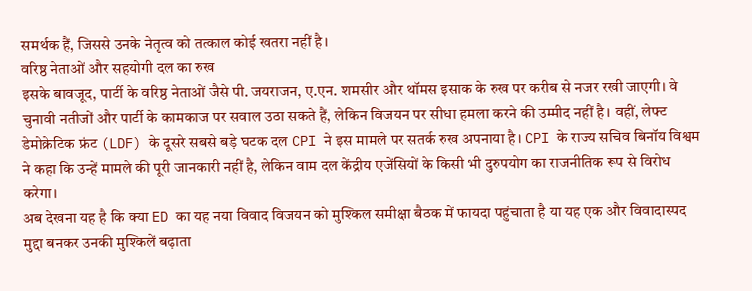समर्थक हैं, जिससे उनके नेतृत्व को तत्काल कोई खतरा नहीं है।
वरिष्ठ नेताओं और सहयोगी दल का रुख
इसके बावजूद, पार्टी के वरिष्ठ नेताओं जैसे पी. जयराजन, ए.एन. शमसीर और थॉमस इसाक के रुख पर करीब से नजर रखी जाएगी। वे चुनावी नतीजों और पार्टी के कामकाज पर सवाल उठा सकते हैं, लेकिन विजयन पर सीधा हमला करने की उम्मीद नहीं है। वहीं, लेफ्ट डेमोक्रेटिक फ्रंट (LDF) के दूसरे सबसे बड़े घटक दल CPI ने इस मामले पर सतर्क रुख अपनाया है। CPI के राज्य सचिव बिनॉय विश्वम ने कहा कि उन्हें मामले की पूरी जानकारी नहीं है, लेकिन वाम दल केंद्रीय एजेंसियों के किसी भी दुरुपयोग का राजनीतिक रूप से विरोध करेगा।
अब देखना यह है कि क्या ED का यह नया विवाद विजयन को मुश्किल समीक्षा बैठक में फायदा पहुंचाता है या यह एक और विवादास्पद मुद्दा बनकर उनकी मुश्किलें बढ़ाता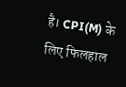है। CPI(M) के लिए फिलहाल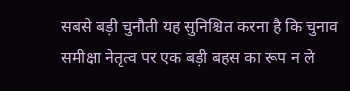सबसे बड़ी चुनौती यह सुनिश्चित करना है कि चुनाव समीक्षा नेतृत्व पर एक बड़ी बहस का रूप न ले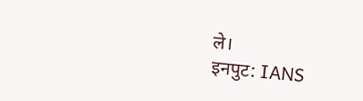ले।
इनपुट: IANS